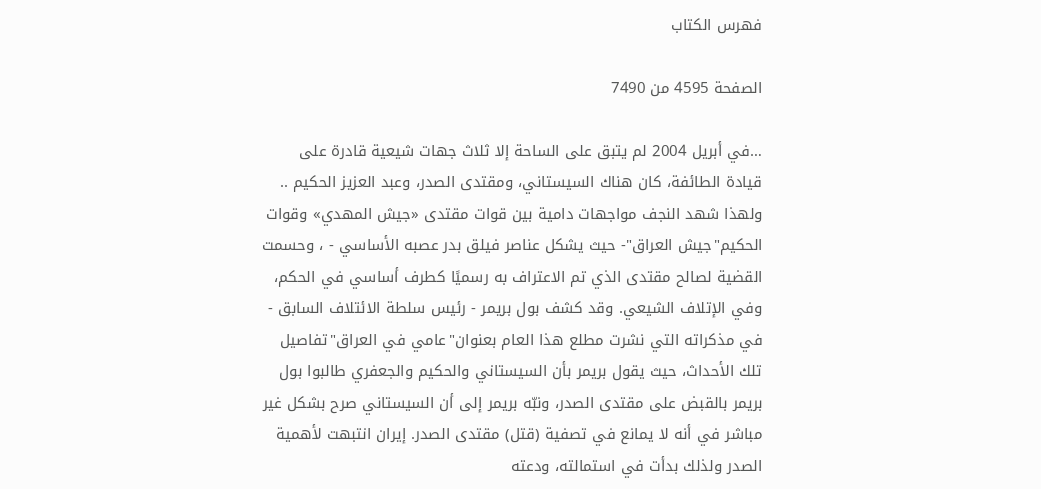فهرس الكتاب

الصفحة 4595 من 7490

…في أبريل 2004 لم يتبق على الساحة إلا ثلاث جهات شيعية قادرة على قيادة الطائفة، كان هناك السيستاني، ومقتدى الصدر، وعبد العزيز الحكيم .. ولهذا شهد النجف مواجهات دامية بين قوات مقتدى «جيش المهدي» وقوات الحكيم"جيش العراق"- حيث يشكل عناصر فيلق بدر عصبه الأساسي - ، وحسمت القضية لصالح مقتدى الذي تم الاعتراف به رسميًا كطرف أساسي في الحكم، وفي الإتلاف الشيعي. وقد كشف بول بريمر - رئيس سلطة الائتلاف السابق - في مذكراته التي نشرت مطلع هذا العام بعنوان"عامي في العراق"تفاصيل تلك الأحداث، حيث يقول بريمر بأن السيستاني والحكيم والجعفري طالبوا بول بريمر بالقبض على مقتدى الصدر، ونبّه بريمر إلى أن السيستاني صرح بشكل غير مباشر في أنه لا يمانع في تصفية (قتل) مقتدى الصدر. إيران انتبهت لأهمية الصدر ولذلك بدأت في استمالته، ودعته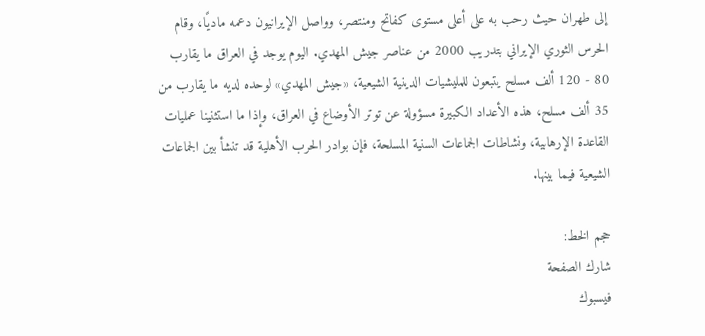إلى طهران حيث رحب به على أعلى مستوى كفاتح ومنتصر، وواصل الإيرانيون دعمه ماديًا، وقام الحرس الثوري الإيراني بتدريب 2000 من عناصر جيش المهدي. اليوم يوجد في العراق ما يقارب 80 - 120 ألف مسلح يتبعون للمليشيات الدينية الشيعية، «جيش المهدي» لوحده لديه ما يقارب من 35 ألف مسلح، هذه الأعداد الكبيرة مسؤولة عن توتر الأوضاع في العراق، وإذا ما استثنينا عمليات القاعدة الإرهابية، ونشاطات الجماعات السنية المسلحة، فإن بوادر الحرب الأهلية قد تنشأ بين الجماعات الشيعية فيما بينها.

حجم الخط:
شارك الصفحة
فيسبوك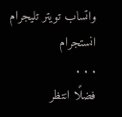واتساب تويتر تليجرام انستجرام
. . .
فضلًا انتظر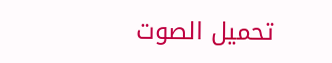تحميل الصوت